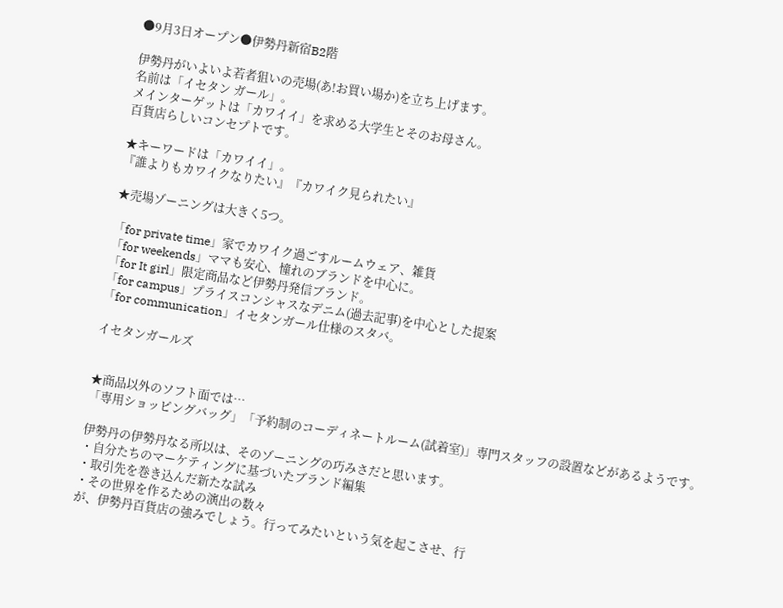●9月3日オープン●伊勢丹新宿B2階

伊勢丹がいよいよ若者狙いの売場(あ!お買い場か)を立ち上げます。
名前は「イセタン ガール」。
メインターゲットは「カワイイ」を求める大学生とそのお母さん。
百貨店らしいコンセプトです。

★キーワードは「カワイイ」。
『誰よりもカワイクなりたい』『カワイク見られたい』

★売場ゾーニングは大きく5つ。

「for private time」家でカワイク過ごすルームウェア、雑貨
「for weekends」ママも安心、憧れのブランドを中心に。
「for It girl」限定商品など伊勢丹発信ブランド。
「for campus」プライスコンシャスなデニム(過去記事)を中心とした提案
「for communication」イセタンガール仕様のスタバ。

イセタンガールズ


★商品以外のソフト面では…
「専用ショッピングバッグ」「予約制のコーディネートルーム(試着室)」専門スタッフの設置などがあるようです。

伊勢丹の伊勢丹なる所以は、そのゾーニングの巧みさだと思います。
・自分たちのマーケティングに基づいたブランド編集
・取引先を巻き込んだ新たな試み
・その世界を作るための演出の数々
が、伊勢丹百貨店の強みでしょう。行ってみたいという気を起こさせ、行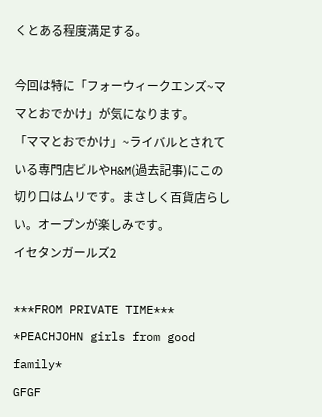くとある程度満足する。

今回は特に「フォーウィークエンズ~ママとおでかけ」が気になります。
「ママとおでかけ」~ライバルとされている専門店ビルやH&M(過去記事)にこの切り口はムリです。まさしく百貨店らしい。オープンが楽しみです。
イセタンガールズ2

***FROM PRIVATE TIME***
*PEACHJOHN girls from good family*
GFGF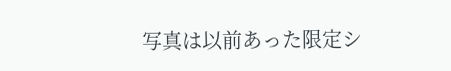写真は以前あった限定シ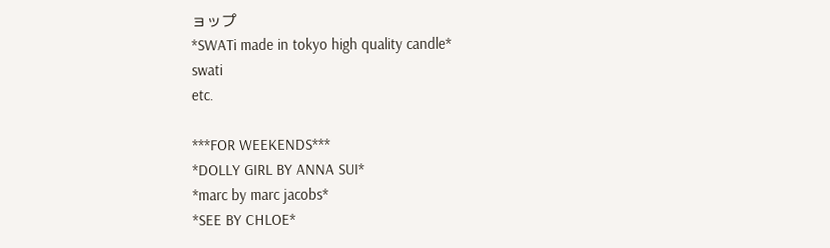ョップ
*SWATi made in tokyo high quality candle*
swati
etc.

***FOR WEEKENDS***
*DOLLY GIRL BY ANNA SUI*
*marc by marc jacobs*
*SEE BY CHLOE*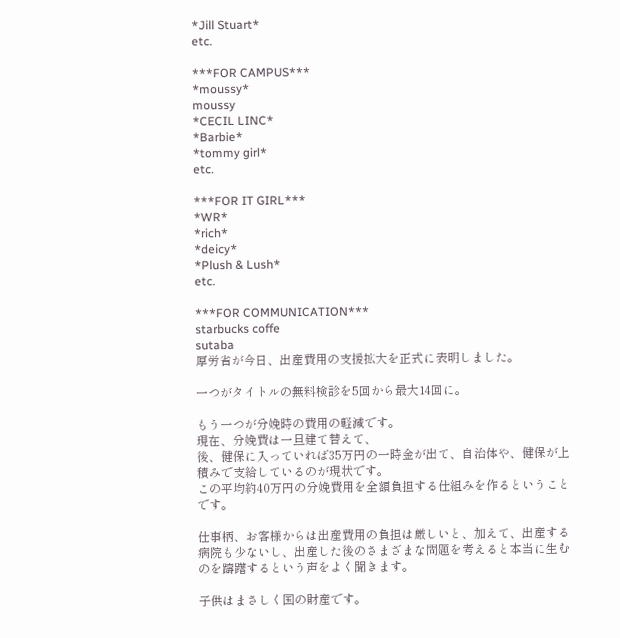*Jill Stuart*
etc.

***FOR CAMPUS***
*moussy*
moussy
*CECIL LINC*
*Barbie*
*tommy girl*
etc.

***FOR IT GIRL***
*WR*
*rich*
*deicy*
*Plush & Lush*
etc.

***FOR COMMUNICATION***
starbucks coffe
sutaba
厚労省が今日、出産費用の支援拡大を正式に表明しました。

一つがタイトルの無料検診を5回から最大14回に。

もう一つが分娩時の費用の軽減です。
現在、分娩費は一旦建て替えて、
後、健保に入っていれば35万円の一時金が出て、自治体や、健保が上積みで支給しているのが現状です。
この平均約40万円の分娩費用を全額負担する仕組みを作るということです。

仕事柄、お客様からは出産費用の負担は厳しいと、加えて、出産する病院も少ないし、出産した後のさまざまな問題を考えると本当に生むのを躊躇するという声をよく聞きます。

子供はまさしく国の財産です。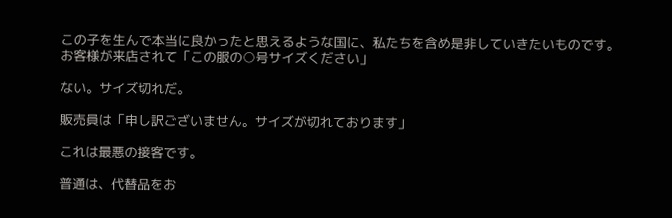この子を生んで本当に良かったと思えるような国に、私たちを含め是非していきたいものです。
お客様が来店されて「この服の○号サイズください」

ない。サイズ切れだ。

販売員は「申し訳ございません。サイズが切れております」

これは最悪の接客です。

普通は、代替品をお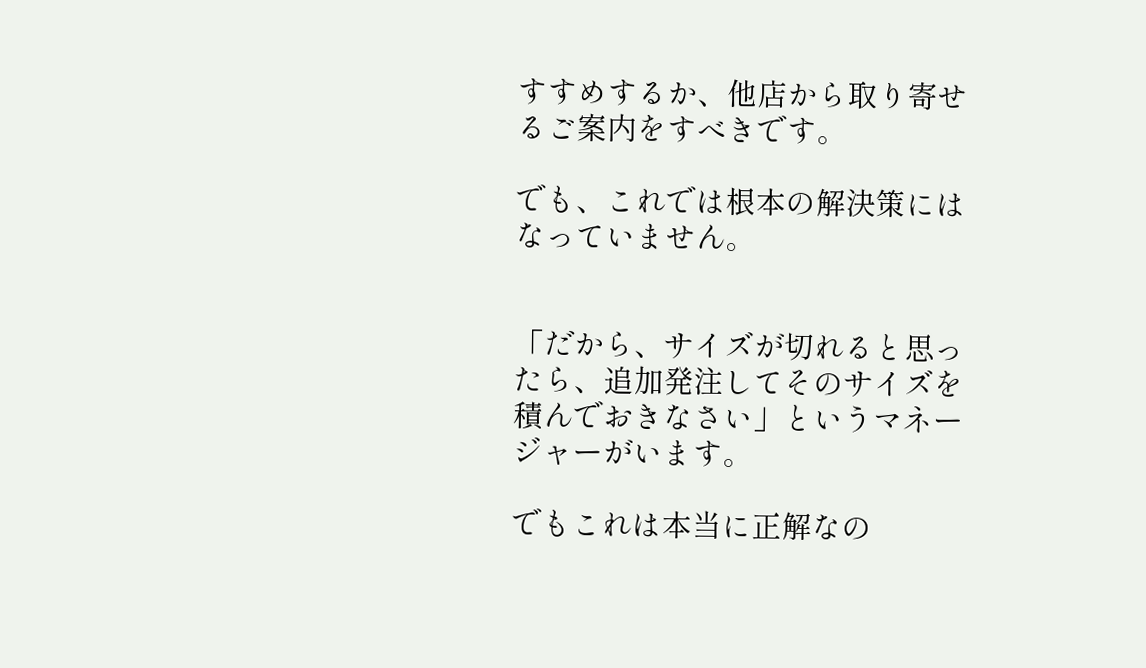すすめするか、他店から取り寄せるご案内をすべきです。

でも、これでは根本の解決策にはなっていません。


「だから、サイズが切れると思ったら、追加発注してそのサイズを積んでおきなさい」というマネージャーがいます。

でもこれは本当に正解なの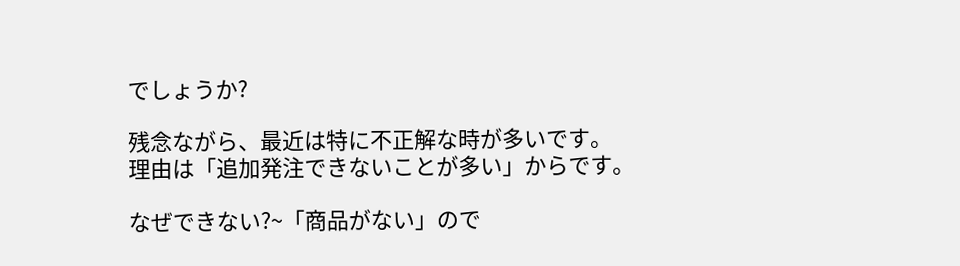でしょうか?

残念ながら、最近は特に不正解な時が多いです。
理由は「追加発注できないことが多い」からです。

なぜできない?~「商品がない」ので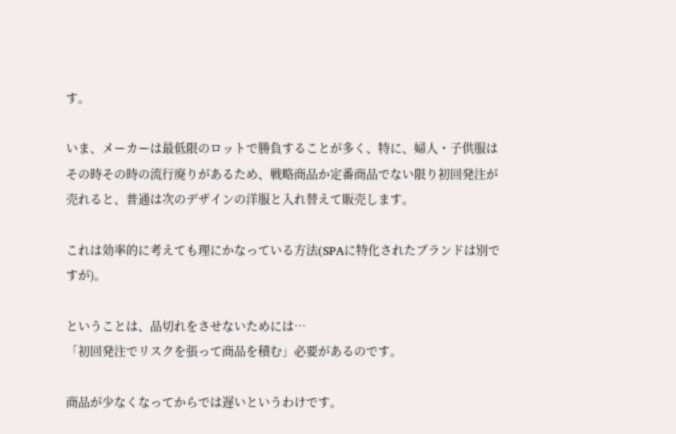す。

いま、メーカーは最低限のロットで勝負することが多く、特に、婦人・子供服はその時その時の流行廃りがあるため、戦略商品か定番商品でない限り初回発注が売れると、普通は次のデザインの洋服と入れ替えて販売します。

これは効率的に考えても理にかなっている方法(SPAに特化されたブランドは別ですが)。

ということは、品切れをさせないためには…
「初回発注でリスクを張って商品を積む」必要があるのです。

商品が少なくなってからでは遅いというわけです。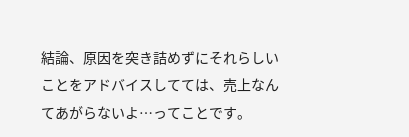結論、原因を突き詰めずにそれらしいことをアドバイスしてては、売上なんてあがらないよ…ってことです。